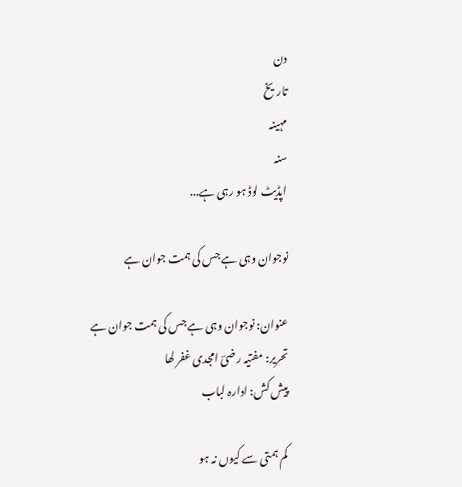دن
تاریخ
مہینہ
سنہ
اپڈیٹ لوڈ ہو رہی ہے...

نوجوان وہی ہے جس کی ہمت جوان ہے

عنوان: نوجوان وہی ہے جس کی ہمت جوان ہے
تحریر: مفتیہ رضیؔ امجدی غفر لھا
پیش کش: ادارہ لباب

کم ہمتی سے کیوں نہ ہو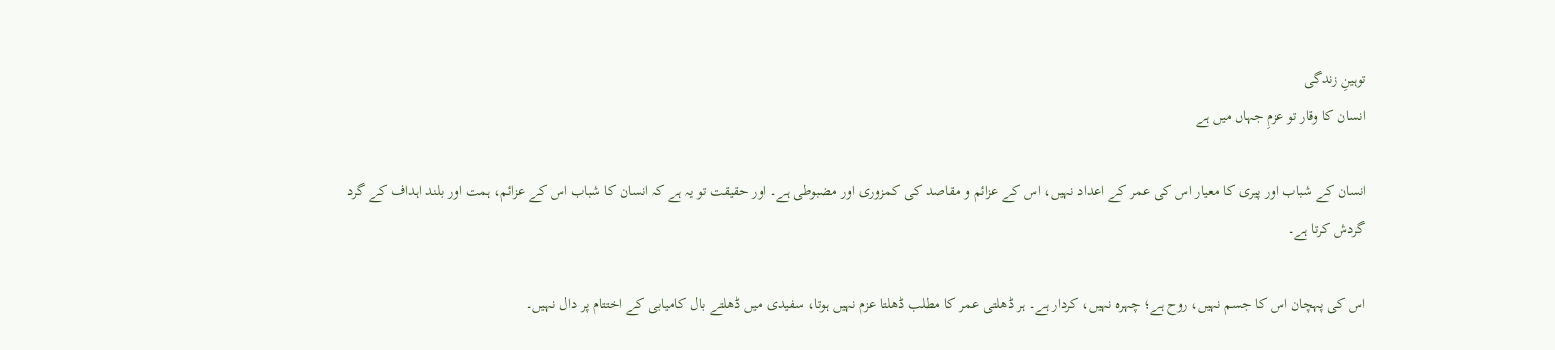توہینِ زندگی
انسان کا وقار تو عزمِ جہاں میں ہے

انسان کے شباب اور پیری کا معیار اس کی عمر کے اعداد نہیں، اس کے عزائم و مقاصد کی کمزوری اور مضبوطی ہے۔ اور حقیقت تو یہ ہے کہ انسان کا شباب اس کے عزائم، ہمت اور بلند اہداف کے گرد گردش کرتا ہے۔

اس کی پہچان اس کا جسم نہیں، روح ہے؛ چہرہ نہیں، کردار ہے۔ ہر ڈھلتی عمر کا مطلب ڈھلتا عزم نہیں ہوتا، سفیدی میں ڈھلتے بال کامیابی کے اختتام پر دال نہیں۔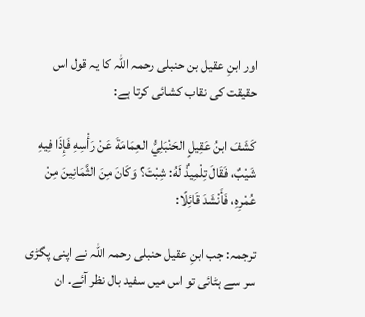اور ابنِ عقیل بن حنبلی رحمہ اللہ کا یہ قول اس حقیقت کی نقاب کشائی کرتا ہے:

كَشَفَ ابنُ عَقِيلٍ الحَنْبَلِيُّ العِمَامَةَ عَنْ رَأْسِهِ فَإِذَا فِيهِ شَيْبٌ، فَقَالَ تِلْمِيذٌ لَهُ: شِبْتَ؟ وَكَانَ مِنَ الثَّمَانِينَ مِنْ عُمْرِهِ، فَأَنْشَدَ قَائِلًا:

ترجمہ: جب ابنِ عقیل حنبلی رحمہ اللہ نے اپنی پگڑی سر سے ہٹائی تو اس میں سفید بال نظر آئے۔ ان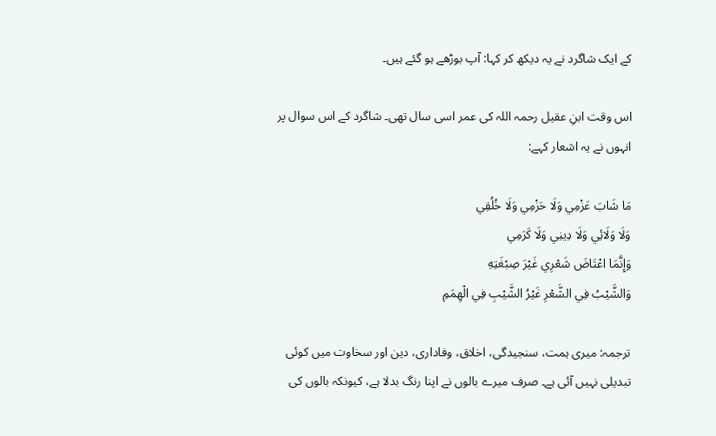کے ایک شاگرد نے یہ دیکھ کر کہا: آپ بوڑھے ہو گئے ہیں۔

اس وقت ابنِ عقیل رحمہ اللہ کی عمر اسی سال تھی۔ شاگرد کے اس سوال پر انہوں نے یہ اشعار کہے:

مَا شَابَ عَزْمِي وَلَا حَزْمِي وَلَا خُلُقِي
وَلَا وَلَائِي وَلَا دِينِي وَلَا كَرَمِي
وَإِنَّمَا اعْتَاضَ شَعْرِي غَيْرَ صِبْغَتِهِ
وَالشَّيْبُ فِي الشَّعْرِ غَيْرُ الشَّيْبِ فِي الْهِمَمِ

ترجمہ: میری ہمت، سنجیدگی، اخلاق، وفاداری، دین اور سخاوت میں کوئی تبدیلی نہیں آئی ہے۔ صرف میرے بالوں نے اپنا رنگ بدلا ہے، کیونکہ بالوں کی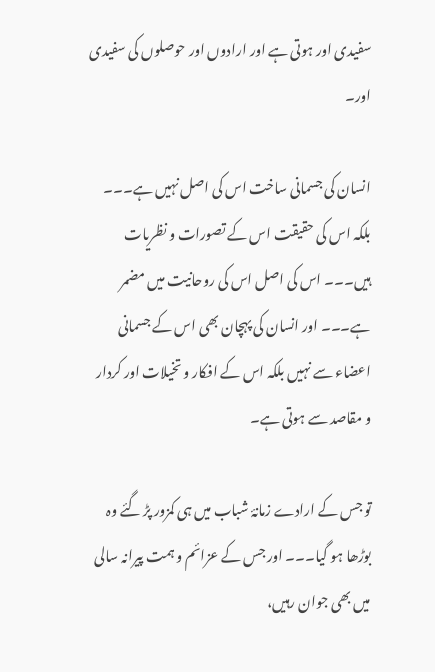سفیدی اور ہوتی ہے اور ارادوں اور حوصلوں کی سفیدی اور۔

انسان کی جسمانی ساخت اس کی اصل نہیں ہے۔۔۔ بلکہ اس کی حقیقت اس کے تصورات و نظریات ہیں۔۔۔ اس کی اصل اس کی روحانیت میں مضمر ہے۔۔۔ اور انسان کی پہچان بھی اس کے جسمانی اعضاء سے نہیں بلکہ اس کے افکار و تخیلات اور کردار و مقاصد سے ہوتی ہے۔

تو جس کے ارادے زمانۂ شباب میں ہی کمزور پڑ گئے وہ بوڑھا ہو گیا۔۔۔ اور جس کے عزائم و ہمت پیرانہ سالی میں بھی جوان رہیں،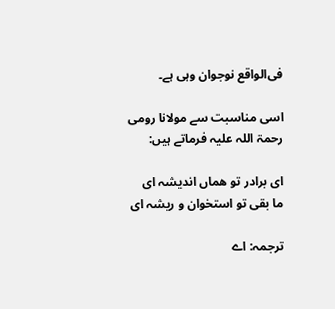فی‌الواقع نوجوان وہی ہے۔

اسی مناسبت سے مولانا رومی رحمۃ اللہ علیہ فرماتے ہیں:

ای برادر تو هماں اندیشہ ای
ما بقی تو استخوان و ریشہ ای

ترجمہ: اے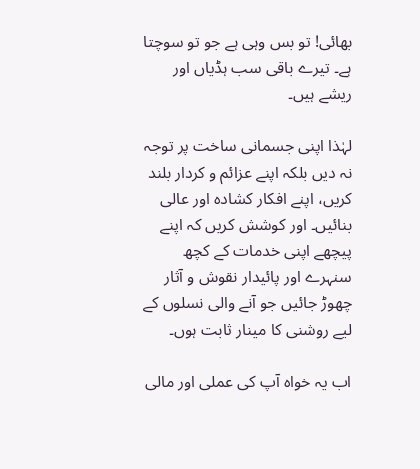بھائی! تو بس وہی ہے جو تو سوچتا ہے۔ تیرے باقی سب ہڈیاں اور ریشے ہیں۔

لہٰذا اپنی جسمانی ساخت پر توجہ نہ دیں بلکہ اپنے عزائم و کردار بلند کریں، اپنے افکار کشادہ اور عالی بنائیں۔ اور کوشش کریں کہ اپنے پیچھے اپنی خدمات کے کچھ سنہرے اور پائیدار نقوش و آثار چھوڑ جائیں جو آنے والی نسلوں کے لیے روشنی کا مینار ثابت ہوں۔

اب یہ خواہ آپ کی عملی اور مالی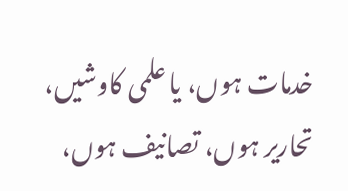خدمات ہوں، یا علمی کاوشیں، تحاریر ہوں، تصانیف ہوں،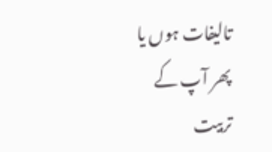تالیفات ہوں یا پھر آپ کے تربیت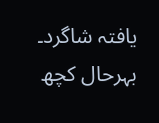یافتہ شاگرد۔ بہرحال کچھ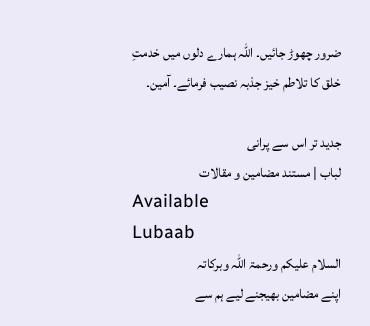ضرور چھوڑ جائیں۔ اللہ ہمارے دلوں میں خدمتِ خلق کا تلاطم خیز جذبہ نصیب فرمائے۔ آمین۔

جدید تر اس سے پرانی
لباب | مستند مضامین و مقالات
Available
Lubaab
السلام علیکم ورحمۃ اللہ وبرکاتہ
اپنے مضامین بھیجنے لیے ہم سے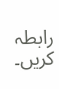رابطہ کریں۔